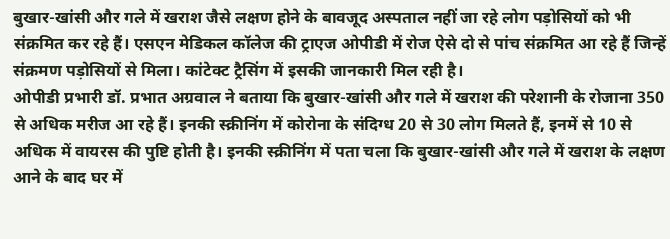बुखार-खांसी और गले में खराश जैसे लक्षण होने के बावजूद अस्पताल नहीं जा रहे लोग पड़ोसियों को भी संक्रमित कर रहे हैं। एसएन मेडिकल कॉलेज की ट्राएज ओपीडी में रोज ऐसे दो से पांच संक्रमित आ रहे हैं जिन्हें संक्रमण पड़ोसियों से मिला। कांटेक्ट ट्रैसिंग में इसकी जानकारी मिल रही है।
ओपीडी प्रभारी डॉ. प्रभात अग्रवाल ने बताया कि बुखार-खांसी और गले में खराश की परेशानी के रोजाना 350 से अधिक मरीज आ रहे हैं। इनकी स्क्रीनिंग में कोरोना के संदिग्ध 20 से 30 लोग मिलते हैं, इनमें से 10 से अधिक में वायरस की पुष्टि होती है। इनकी स्क्रीनिंग में पता चला कि बुखार-खांसी और गले में खराश के लक्षण आने के बाद घर में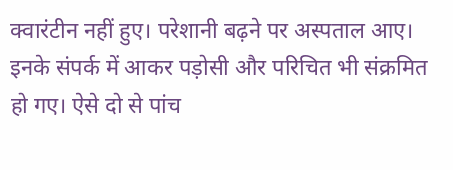क्वारंटीन नहीं हुए। परेशानी बढ़ने पर अस्पताल आए। इनके संपर्क में आकर पड़ोसी और परिचित भी संक्रमित हो गए। ऐसे दो से पांच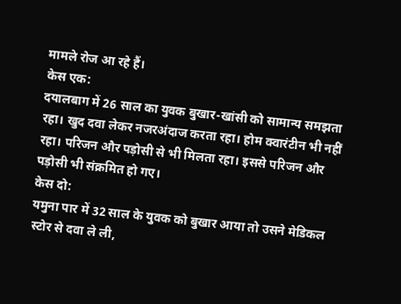मामले रोज आ रहे हैं।
केस एक:
दयालबाग में 26 साल का युवक बुखार-खांसी को सामान्य समझता रहा। खुद दवा लेकर नजरअंदाज करता रहा। होम क्वारंटीन भी नहीं रहा। परिजन और पड़ोसी से भी मिलता रहा। इससे परिजन और पड़ोसी भी संक्रमित हो गए।
केस दो:
यमुना पार में 32 साल के युवक को बुखार आया तो उसने मेडिकल स्टोर से दवा ले ली,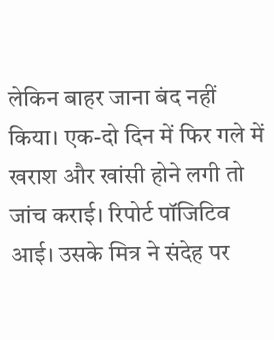लेकिन बाहर जाना बंद नहीं किया। एक-दो दिन में फिर गले में खराश और खांसी होने लगी तो जांच कराई। रिपोर्ट पॉजिटिव आई। उसके मित्र ने संदेह पर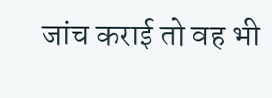जांच कराई तो वह भी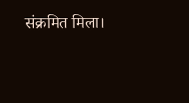संक्रमित मिला।